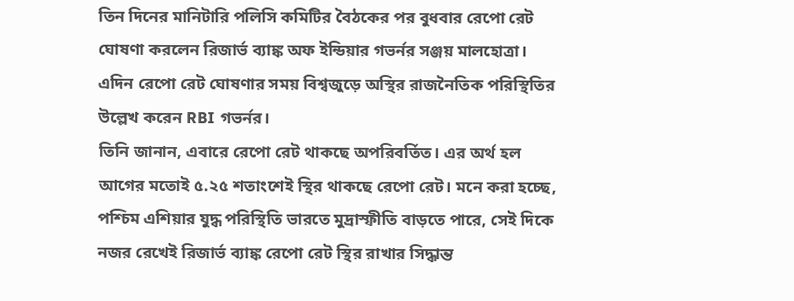তিন দিনের মানিটারি পলিসি কমিটির বৈঠকের পর বুধবার রেপো রেট ঘোষণা করলেন রিজার্ভ ব্যাঙ্ক অফ ইন্ডিয়ার গভর্নর সঞ্জয় মালহোত্রা। এদিন রেপো রেট ঘোষণার সময় বিশ্বজুড়ে অস্থির রাজনৈতিক পরিস্থিতির উল্লেখ করেন RBI গভর্নর।
তিনি জানান, এবারে রেপো রেট থাকছে অপরিবর্তিত। এর অর্থ হল আগের মতোই ৫.২৫ শতাংশেই স্থির থাকছে রেপো রেট। মনে করা হচ্ছে, পশ্চিম এশিয়ার যুদ্ধ পরিস্থিতি ভারতে মুদ্রাস্ফীতি বাড়তে পারে, সেই দিকে নজর রেখেই রিজার্ভ ব্যাঙ্ক রেপো রেট স্থির রাখার সিদ্ধান্ত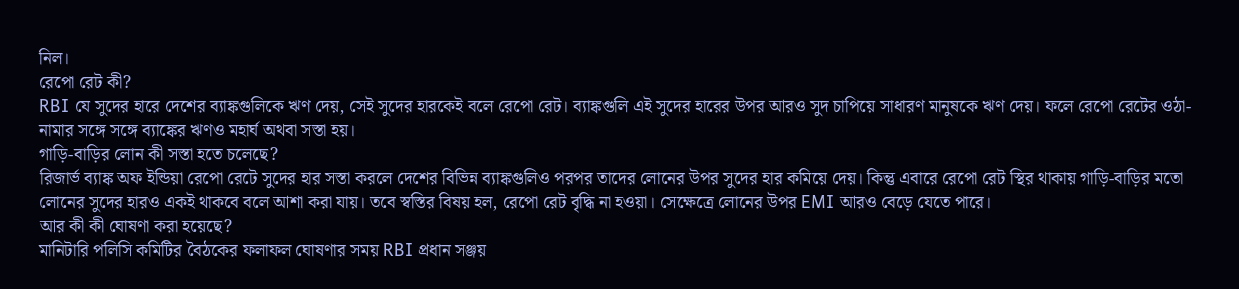নিল।
রেপো রেট কী?
RBI যে সুদের হারে দেশের ব্যাঙ্কগুলিকে ঋণ দেয়, সেই সুদের হারকেই বলে রেপো রেট। ব্যাঙ্কগুলি এই সুদের হারের উপর আরও সুদ চাপিয়ে সাধারণ মানুষকে ঋণ দেয়। ফলে রেপো রেটের ওঠা-নামার সঙ্গে সঙ্গে ব্যাঙ্কের ঋণও মহার্ঘ অথবা সস্তা হয়।
গাড়ি-বাড়ির লোন কী সস্তা হতে চলেছে?
রিজার্ভ ব্যাঙ্ক অফ ইন্ডিয়া রেপো রেটে সুদের হার সস্তা করলে দেশের বিভিন্ন ব্যাঙ্কগুলিও পরপর তাদের লোনের উপর সুদের হার কমিয়ে দেয়। কিন্তু এবারে রেপো রেট স্থির থাকায় গাড়ি-বাড়ির মতো লোনের সুদের হারও একই থাকবে বলে আশা করা যায়। তবে স্বস্তির বিষয় হল, রেপো রেট বৃদ্ধি না হওয়া। সেক্ষেত্রে লোনের উপর EMI আরও বেড়ে যেতে পারে।
আর কী কী ঘোষণা করা হয়েছে?
মানিটারি পলিসি কমিটির বৈঠকের ফলাফল ঘোষণার সময় RBI প্রধান সঞ্জয়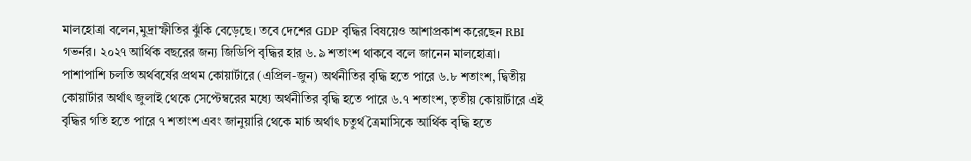মালহোত্রা বলেন,মুদ্রাস্ফীতির ঝুঁকি বেড়েছে। তবে দেশের GDP বৃদ্ধির বিষয়েও আশাপ্রকাশ করেছেন RBI গভর্নর। ২০২৭ আর্থিক বছরের জন্য জিডিপি বৃদ্ধির হার ৬.৯ শতাংশ থাকবে বলে জানেন মালহোত্রা।
পাশাপাশি চলতি অর্থবর্ষের প্রথম কোয়ার্টারে (এপ্রিল-জুন) অর্থনীতির বৃদ্ধি হতে পারে ৬.৮ শতাংশ, দ্বিতীয় কোয়ার্টার অর্থাৎ জুলাই থেকে সেপ্টেম্বরের মধ্যে অর্থনীতির বৃদ্ধি হতে পারে ৬.৭ শতাংশ, তৃতীয় কোয়ার্টারে এই বৃদ্ধির গতি হতে পারে ৭ শতাংশ এবং জানুয়ারি থেকে মার্চ অর্থাৎ চতুর্থ ত্রৈমাসিকে আর্থিক বৃদ্ধি হতে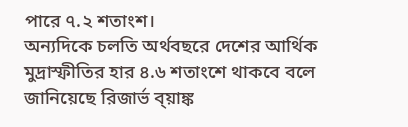পারে ৭.২ শতাংশ।
অন্যদিকে চলতি অর্থবছরে দেশের আর্থিক মুদ্রাস্ফীতির হার ৪.৬ শতাংশে থাকবে বলে জানিয়েছে রিজার্ভ ব্য়াঙ্ক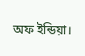অফ ইন্ডিয়া।